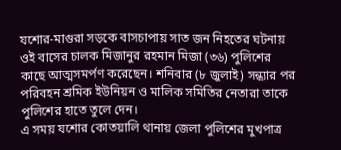যশোর-মাগুরা সড়কে বাসচাপায় সাত জন নিহতের ঘটনায় ওই বাসের চালক মিজানুর রহমান মিজা (৩৬) পুলিশের কাছে আত্মসমর্পণ করেছেন। শনিবার (৮ জুলাই) সন্ধ্যার পর পরিবহন শ্রমিক ইউনিয়ন ও মালিক সমিতির নেতারা তাকে পুলিশের হাতে তুলে দেন।
এ সময় যশোর কোতয়ালি থানায় জেলা পুলিশের মুখপাত্র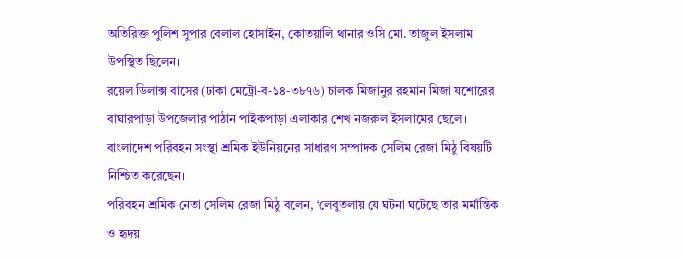অতিরিক্ত পুলিশ সুপার বেলাল হোসাইন, কোতয়ালি থানার ওসি মো. তাজুল ইসলাম উপস্থিত ছিলেন।
রয়েল ডিলাক্স বাসের (ঢাকা মেট্রো-ব-১৪-৩৮৭৬) চালক মিজানুর রহমান মিজা যশোরের বাঘারপাড়া উপজেলার পাঠান পাইকপাড়া এলাকার শেখ নজরুল ইসলামের ছেলে।
বাংলাদেশ পরিবহন সংস্থা শ্রমিক ইউনিয়নের সাধারণ সম্পাদক সেলিম রেজা মিঠু বিষয়টি নিশ্চিত করেছেন।
পরিবহন শ্রমিক নেতা সেলিম রেজা মিঠু বলেন, ‘লেবুতলায় যে ঘটনা ঘটেছে তার মর্মান্তিক ও হৃদয়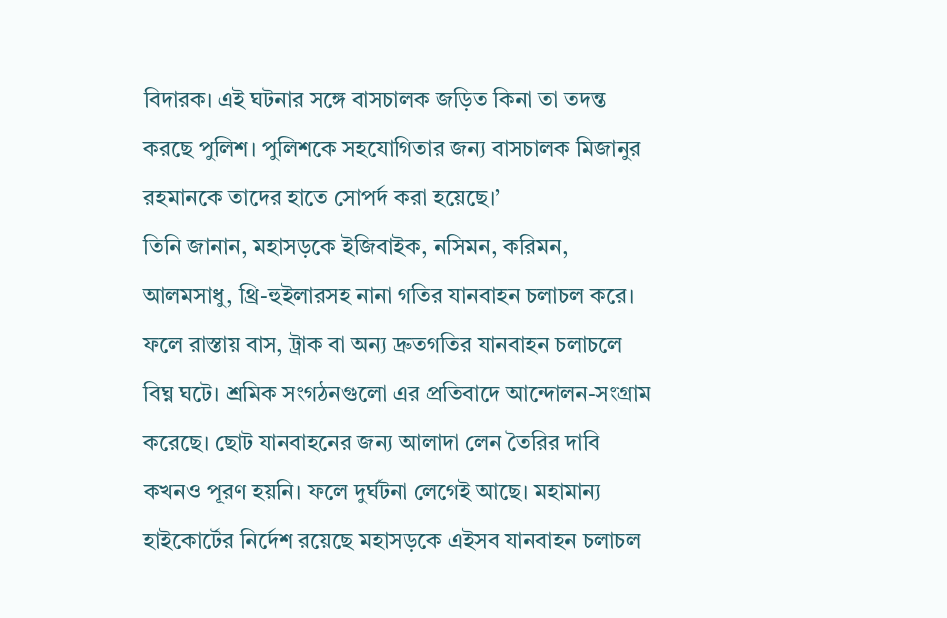বিদারক। এই ঘটনার সঙ্গে বাসচালক জড়িত কিনা তা তদন্ত করছে পুলিশ। পুলিশকে সহযোগিতার জন্য বাসচালক মিজানুর রহমানকে তাদের হাতে সোপর্দ করা হয়েছে।’
তিনি জানান, মহাসড়কে ইজিবাইক, নসিমন, করিমন, আলমসাধু, থ্রি-হুইলারসহ নানা গতির যানবাহন চলাচল করে। ফলে রাস্তায় বাস, ট্রাক বা অন্য দ্রুতগতির যানবাহন চলাচলে বিঘ্ন ঘটে। শ্রমিক সংগঠনগুলো এর প্রতিবাদে আন্দোলন-সংগ্রাম করেছে। ছোট যানবাহনের জন্য আলাদা লেন তৈরির দাবি কখনও পূরণ হয়নি। ফলে দুর্ঘটনা লেগেই আছে। মহামান্য হাইকোর্টের নির্দেশ রয়েছে মহাসড়কে এইসব যানবাহন চলাচল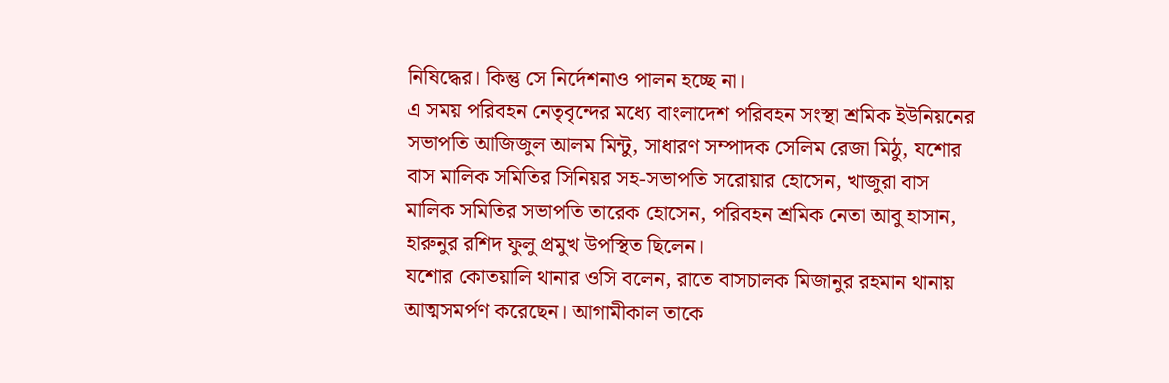নিষিদ্ধের। কিন্তু সে নির্দেশনাও পালন হচ্ছে না।
এ সময় পরিবহন নেতৃবৃন্দের মধ্যে বাংলাদেশ পরিবহন সংস্থা শ্রমিক ইউনিয়নের সভাপতি আজিজুল আলম মিন্টু, সাধারণ সম্পাদক সেলিম রেজা মিঠু, যশোর বাস মালিক সমিতির সিনিয়র সহ-সভাপতি সরোয়ার হোসেন, খাজুরা বাস মালিক সমিতির সভাপতি তারেক হোসেন, পরিবহন শ্রমিক নেতা আবু হাসান, হারুনুর রশিদ ফুলু প্রমুখ উপস্থিত ছিলেন।
যশোর কোতয়ালি থানার ওসি বলেন, রাতে বাসচালক মিজানুর রহমান থানায় আত্মসমর্পণ করেছেন। আগামীকাল তাকে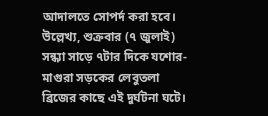আদালতে সোপর্দ করা হবে।
উল্লেখ্য, শুক্রবার (৭ জুলাই) সন্ধ্যা সাড়ে ৭টার দিকে যশোর-মাগুরা সড়কের লেবুতলা ব্রিজের কাছে এই দুর্ঘটনা ঘটে।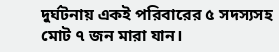দুর্ঘটনায় একই পরিবারের ৫ সদস্যসহ মোট ৭ জন মারা যান।